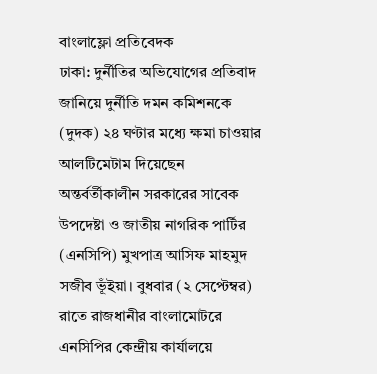বাংলাফ্লো প্রতিবেদক
ঢাকা: দুর্নীতির অভিযোগের প্রতিবাদ জানিয়ে দুর্নীতি দমন কমিশনকে (দুদক) ২৪ ঘণ্টার মধ্যে ক্ষমা চাওয়ার আলটিমেটাম দিয়েছেন অন্তর্বর্তীকালীন সরকারের সাবেক উপদেষ্টা ও জাতীয় নাগরিক পার্টির (এনসিপি) মুখপাত্র আসিফ মাহমুদ সজীব ভূঁইয়া। বুধবার (২ সেপ্টেম্বর) রাতে রাজধানীর বাংলামোটরে এনসিপির কেন্দ্রীয় কার্যালয়ে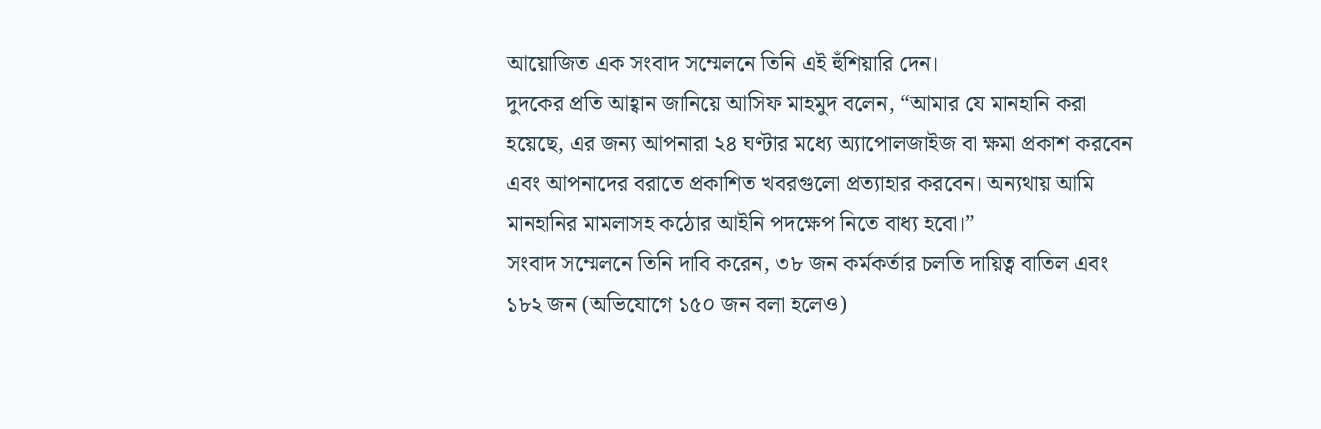আয়োজিত এক সংবাদ সম্মেলনে তিনি এই হুঁশিয়ারি দেন।
দুদকের প্রতি আহ্বান জানিয়ে আসিফ মাহমুদ বলেন, “আমার যে মানহানি করা হয়েছে, এর জন্য আপনারা ২৪ ঘণ্টার মধ্যে অ্যাপোলজাইজ বা ক্ষমা প্রকাশ করবেন এবং আপনাদের বরাতে প্রকাশিত খবরগুলো প্রত্যাহার করবেন। অন্যথায় আমি মানহানির মামলাসহ কঠোর আইনি পদক্ষেপ নিতে বাধ্য হবো।”
সংবাদ সম্মেলনে তিনি দাবি করেন, ৩৮ জন কর্মকর্তার চলতি দায়িত্ব বাতিল এবং ১৮২ জন (অভিযোগে ১৫০ জন বলা হলেও)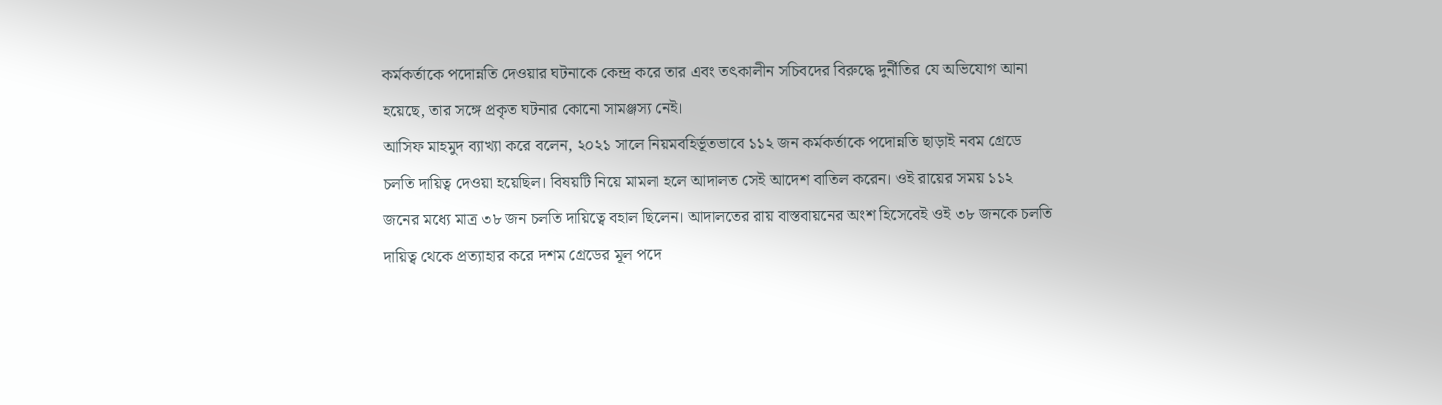কর্মকর্তাকে পদোন্নতি দেওয়ার ঘটনাকে কেন্দ্র করে তার এবং তৎকালীন সচিবদের বিরুদ্ধে দুর্নীতির যে অভিযোগ আনা হয়েছে, তার সঙ্গে প্রকৃত ঘটনার কোনো সামঞ্জস্য নেই।
আসিফ মাহমুদ ব্যাখ্যা করে বলেন, ২০২১ সালে নিয়মবহির্ভূতভাবে ১১২ জন কর্মকর্তাকে পদোন্নতি ছাড়াই নবম গ্রেডে চলতি দায়িত্ব দেওয়া হয়েছিল। বিষয়টি নিয়ে মামলা হলে আদালত সেই আদেশ বাতিল করেন। ওই রায়ের সময় ১১২ জনের মধ্যে মাত্র ৩৮ জন চলতি দায়িত্বে বহাল ছিলেন। আদালতের রায় বাস্তবায়নের অংশ হিসেবেই ওই ৩৮ জনকে চলতি দায়িত্ব থেকে প্রত্যাহার করে দশম গ্রেডের মূল পদে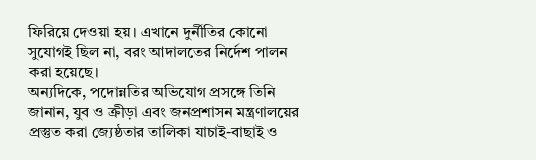ফিরিয়ে দেওয়া হয়। এখানে দুর্নীতির কোনো সুযোগই ছিল না, বরং আদালতের নির্দেশ পালন করা হয়েছে।
অন্যদিকে, পদোন্নতির অভিযোগ প্রসঙ্গে তিনি জানান, যুব ও ক্রীড়া এবং জনপ্রশাসন মন্ত্রণালয়ের প্রস্তুত করা জ্যেষ্ঠতার তালিকা যাচাই-বাছাই ও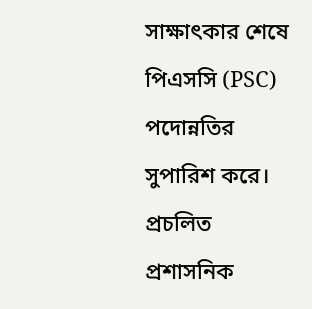সাক্ষাৎকার শেষে পিএসসি (PSC) পদোন্নতির সুপারিশ করে। প্রচলিত প্রশাসনিক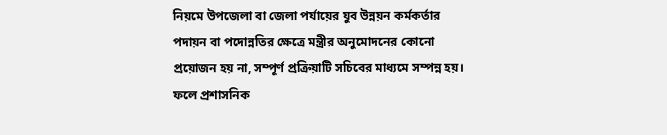নিয়মে উপজেলা বা জেলা পর্যায়ের যুব উন্নয়ন কর্মকর্তার পদায়ন বা পদোন্নতির ক্ষেত্রে মন্ত্রীর অনুমোদনের কোনো প্রয়োজন হয় না, সম্পূর্ণ প্রক্রিয়াটি সচিবের মাধ্যমে সম্পন্ন হয়। ফলে প্রশাসনিক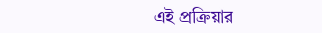এই প্রক্রিয়ার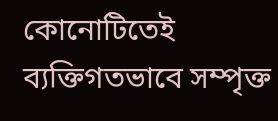কোনোটিতেই ব্যক্তিগতভাবে সম্পৃক্ত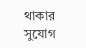থাকার সুযোগ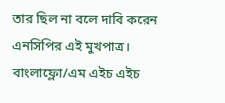তার ছিল না বলে দাবি করেন এনসিপির এই মুখপাত্র।
বাংলাফ্লো/এম এইচ এইচ